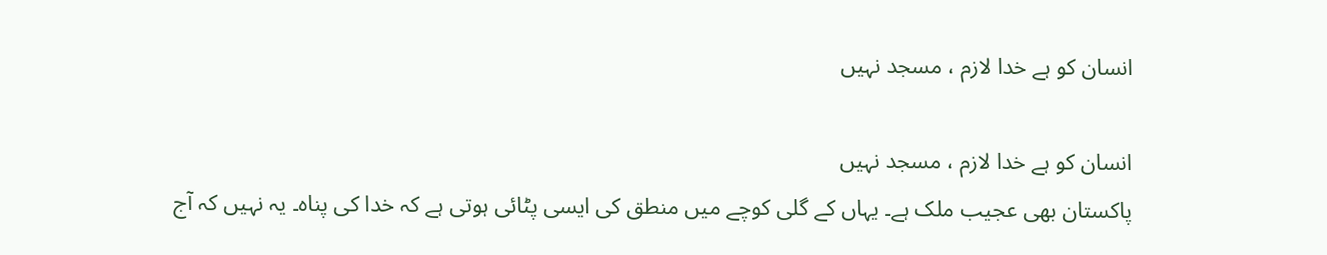انسان کو ہے خدا لازم ، مسجد نہیں

انسان کو ہے خدا لازم ، مسجد نہیں
پاکستان بھی عجیب ملک ہے۔ یہاں کے گلی کوچے میں منطق کی ایسی پٹائی ہوتی ہے کہ خدا کی پناہ۔ یہ نہیں کہ آج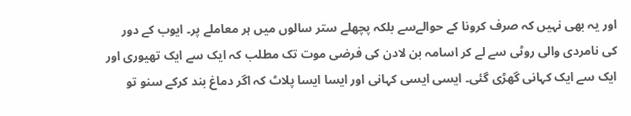اور یہ بھی نہیں کہ صرف کرونا کے حوالےسے بلکہ پچھلے ستر سالوں میں ہر معاملے پر۔ ایوب کے دور کی نامردی والی روٹی سے لے کر اسامہ بن لادن کی فرضی موت تک مطلب کہ ایک سے ایک تھیوری اور ایک سے ایک کہانی گھڑی گئی۔ ایسی ایسی کہانی اور ایسا ایسا پلاٹ کہ اگر دماغ بند کرکے سنو تو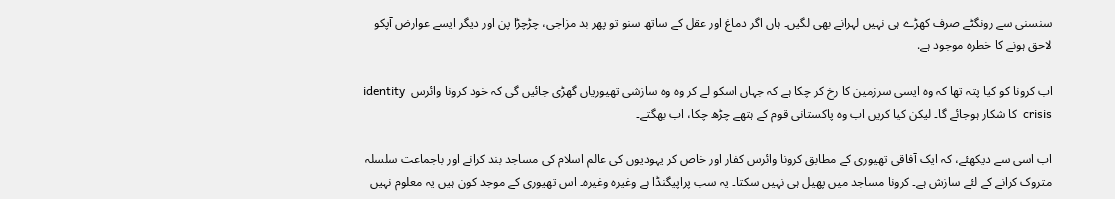سنسنی سے رونگٹے صرف کھڑے ہی نہیں لہرانے بھی لگیں۔ ہاں اگر دماغ اور عقل کے ساتھ سنو تو پھر بد مزاجی، چڑچڑا پن اور دیگر ایسے عوارض آپکو لاحق ہونے کا خطرہ موجود ہے.

اب کرونا کو کیا پتہ تھا کہ وہ ایسی سرزمین کا رخ کر چکا ہے کہ جہاں اسکو لے کر وہ وہ سازشی تھیوریاں گھڑی جائیں گی کہ خود کرونا وائرس  identity crisis  کا شکار ہوجائے گا۔ لیکن کیا کریں اب وہ پاکستانی قوم کے ہتھے چڑھ چکا، اب بھگتے۔

اب اسی سے دیکھئے، کہ ایک آفاقی تھیوری کے مطابق کرونا وائرس کفار اور خاص کر یہودیوں کی عالم اسلام کی مساجد بند کرانے اور باجماعت سلسلہ متروک کرانے کے لئے سازش ہے۔ کرونا مساجد میں پھیل ہی نہیں سکتا۔ یہ سب پراپیگنڈا ہے وغیرہ وغیرہ۔ اس تھیوری کے موجد کون ہیں یہ معلوم نہیں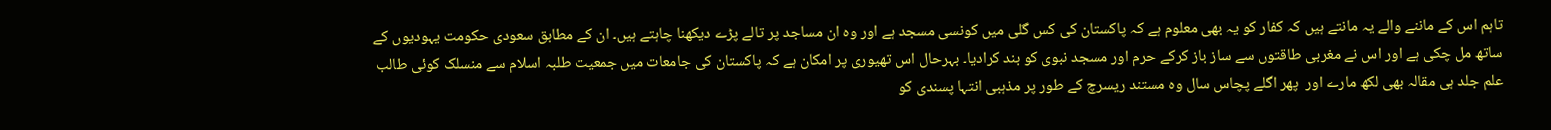تاہم اس کے ماننے والے یہ مانتے ہیں کہ کفار کو یہ بھی معلوم ہے کہ پاکستان کی کس گلی میں کونسی مسجد ہے اور وہ ان مساجد پر تالے پڑے دیکھنا چاہتے ہیں۔ ان کے مطابق سعودی حکومت یہودیوں کے ساتھ مل چکی ہے اور اس نے مغربی طاقتوں سے ساز باز کرکے حرم اور مسجد نبوی کو بند کرادیا۔ بہرحال اس تھیوری پر امکان ہے کہ پاکستان کی جامعات میں جمعیت طلبہ اسلام سے منسلک کوئی طالب علم جلد ہی مقالہ بھی لکھ مارے اور  پھر اگلے پچاس سال وہ مستند ریسرچ کے طور پر مذہبی انتہا پسندی کو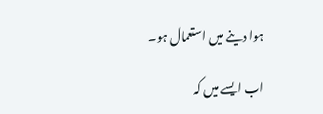ہوا دینے میں استعمال ہو۔

اب ایسے میں کہ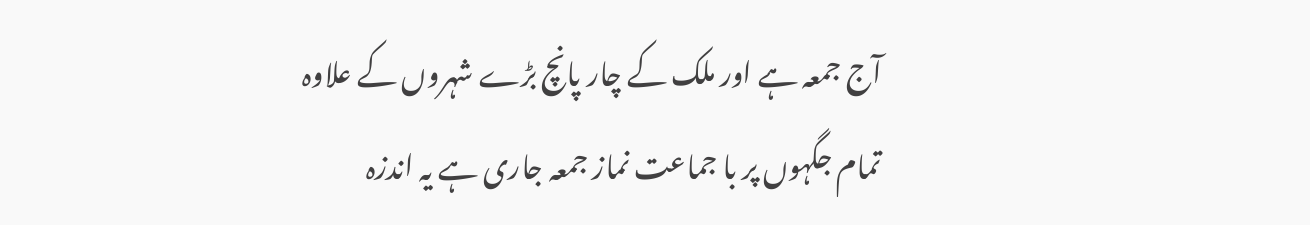آج جمعہ ہے اور ملک کے چار پانچ بڑے شہروں کے علاوہ  تمام جگہوں پر با جماعت نماز جمعہ جاری ہے یہ اندزہ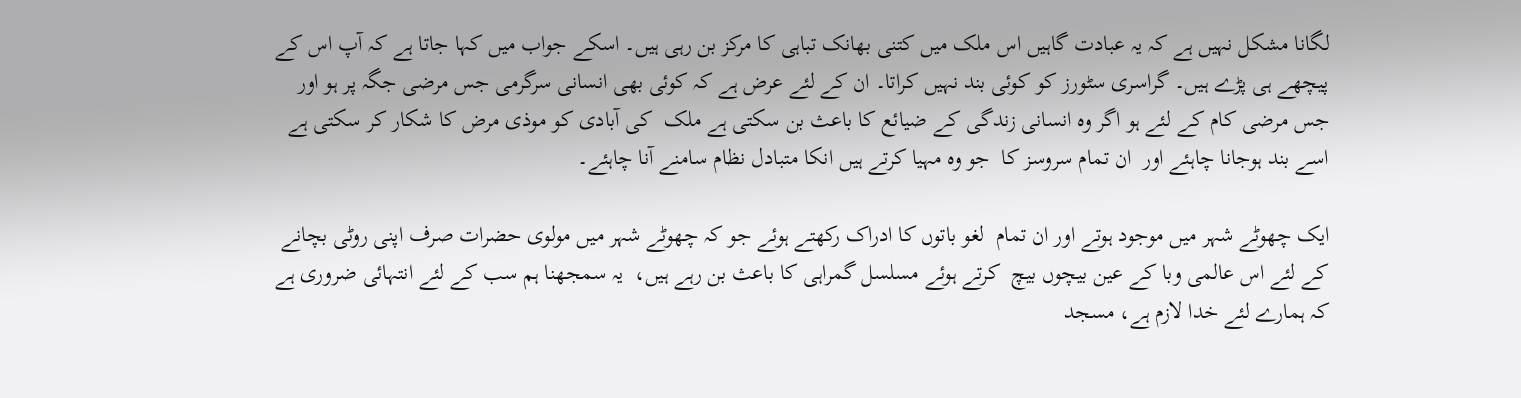لگانا مشکل نہیں ہے کہ یہ عبادت گاہیں اس ملک میں کتنی بھانک تباہی کا مرکز بن رہی ہیں۔ اسکے جواب میں کہا جاتا ہے کہ آپ اس کے پیچھے ہی پڑے ہیں۔ گراسری سٹورز کو کوئی بند نہیں کراتا۔ ان کے لئے عرض ہے کہ کوئی بھی انسانی سرگرمی جس مرضی جگہ پر ہو اور جس مرضی کام کے لئے ہو اگر وہ انسانی زندگی کے ضیائع کا باعث بن سکتی ہے ملک  کی آبادی کو موذی مرض کا شکار کر سکتی ہے اسے بند ہوجانا چاہئے اور  ان تمام سروسز کا  جو وہ مہیا کرتے ہیں انکا متبادل نظام سامنے آنا چاہئے۔

ایک چھوٹے شہر میں موجود ہوتے اور ان تمام  لغو باتوں کا ادراک رکھتے ہوئے جو کہ چھوٹے شہر میں مولوی حضرات صرف اپنی روٹی بچانے کے لئے اس عالمی وبا کے عین بیچوں بیچ  کرتے ہوئے مسلسل گمراہی کا باعث بن رہے ہیں،  یہ سمجھنا ہم سب کے لئے انتہائی ضروری ہے کہ ہمارے لئے خدا لازم ہے، مسجد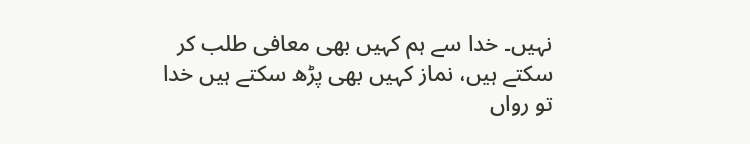نہیں۔ خدا سے ہم کہیں بھی معافی طلب کر سکتے ہیں، نماز کہیں بھی پڑھ سکتے ہیں خدا تو رواں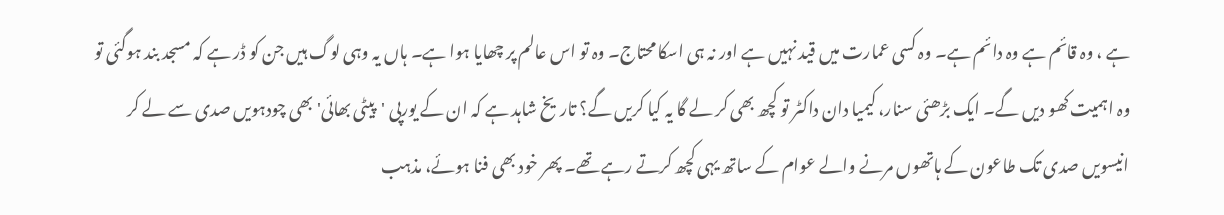ہے ، وہ قائم ہے وہ دائم ہے۔ وہ کسی عمارت میں قید نہیں ہے اور نہ ہی اسکا محتاج۔ وہ تو اس عالم پر چھایا ہوا ہے۔ ہاں یہ وہی لوگ ہیں جن کو ڈر ہے کہ مسجد بند ہوگئی تو وہ اہمیت کھو دیں گے۔ ایک بڑھئی سنار، کیمیا دان داکٹر تو کچھ بھی کر لے گا یہ کیا کریں گے؟ تاریخ شاہد ہے کہ ان کے یورپی 'پیٹی بھائی' بھی چودہویں صدی سے لے کر انیسویں صدی تک طاعون کے ہاتھوں مرنے والے عوام کے ساتھ یہی کچھ کرتے رہے تھے۔ پھر خود بھی فنا ہوئے، مذہب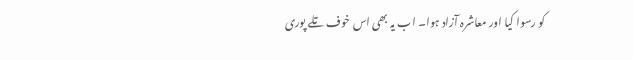کو رسوا کیا اور معاشرہ آزاد ہوا۔ اب یہ بھی اس خوف تلے پوری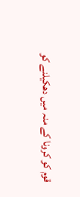قوم کو کرونا کے منہ میں دھکیلنے کو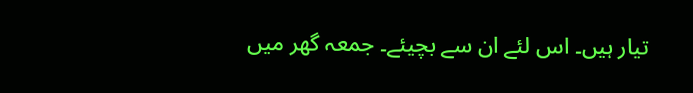تیار ہیں۔ اس لئے ان سے بچیئے۔ جمعہ گھر میں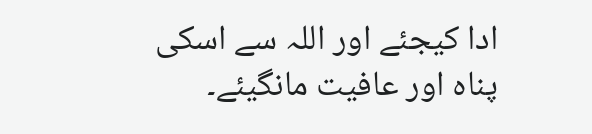ادا کیجئے اور اللہ سے اسکی پناہ اور عافیت مانگیئے۔